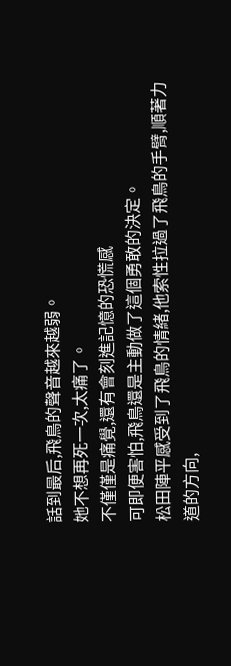話到最后,飛鳥的聲音越來越弱。
她不想再死一次,太痛了。
不僅僅是痛覺,還有會刻進記憶的恐慌感
可即便害怕,飛鳥還是主動做了這個勇敢的決定。
松田陣平感受到了飛鳥的情緒,他索性拉過了飛鳥的手臂,順著力道的方向,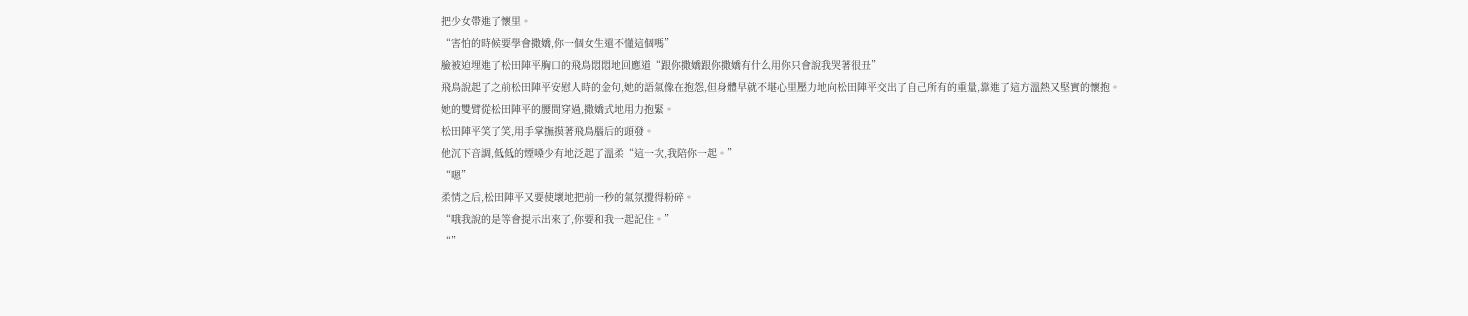把少女帶進了懷里。
“害怕的時候要學會撒嬌,你一個女生還不懂這個嗎”
臉被迫埋進了松田陣平胸口的飛鳥悶悶地回應道“跟你撒嬌跟你撒嬌有什么用你只會說我哭著很丑”
飛鳥說起了之前松田陣平安慰人時的金句,她的語氣像在抱怨,但身體早就不堪心里壓力地向松田陣平交出了自己所有的重量,靠進了這方溫熱又堅實的懷抱。
她的雙臂從松田陣平的腰間穿過,撒嬌式地用力抱緊。
松田陣平笑了笑,用手掌撫摸著飛鳥腦后的頭發。
他沉下音調,低低的煙嗓少有地泛起了溫柔“這一次,我陪你一起。”
“嗯”
柔情之后,松田陣平又要使壞地把前一秒的氣氛攪得粉碎。
“哦我說的是等會提示出來了,你要和我一起記住。”
“”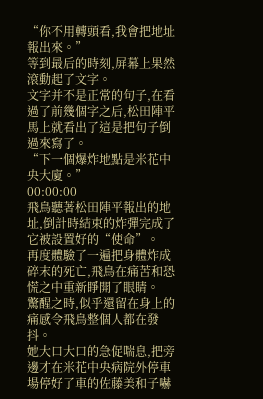“你不用轉頭看,我會把地址報出來。”
等到最后的時刻,屏幕上果然滾動起了文字。
文字并不是正常的句子,在看過了前幾個字之后,松田陣平馬上就看出了這是把句子倒過來寫了。
“下一個爆炸地點是米花中央大廈。”
00:00:00
飛鳥聽著松田陣平報出的地址,倒計時結束的炸彈完成了它被設置好的“使命”。
再度體驗了一遍把身體炸成碎末的死亡,飛鳥在痛苦和恐慌之中重新睜開了眼睛。
驚醒之時,似乎還留在身上的痛感令飛鳥整個人都在發抖。
她大口大口的急促喘息,把旁邊才在米花中央病院外停車場停好了車的佐藤美和子嚇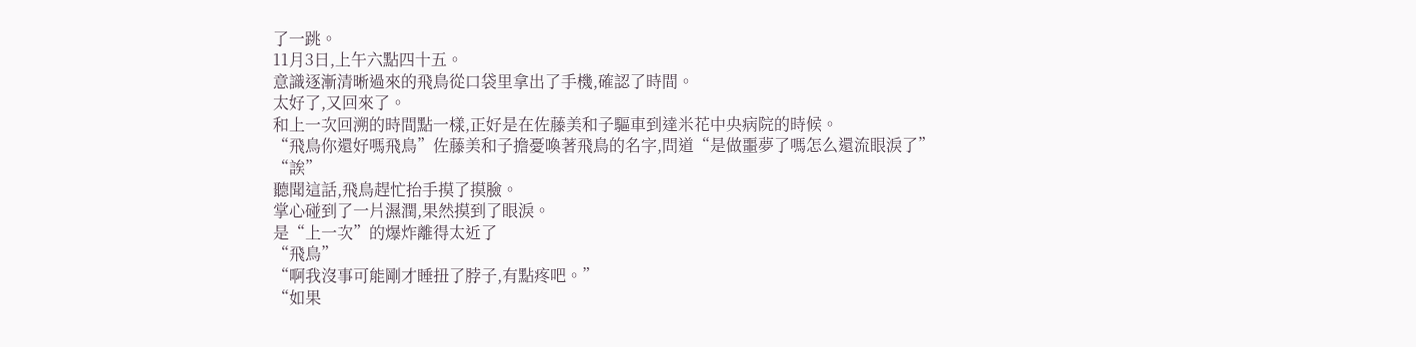了一跳。
11月3日,上午六點四十五。
意識逐漸清晰過來的飛鳥從口袋里拿出了手機,確認了時間。
太好了,又回來了。
和上一次回溯的時間點一樣,正好是在佐藤美和子驅車到達米花中央病院的時候。
“飛鳥你還好嗎飛鳥”佐藤美和子擔憂喚著飛鳥的名字,問道“是做噩夢了嗎怎么還流眼淚了”
“誒”
聽聞這話,飛鳥趕忙抬手摸了摸臉。
掌心碰到了一片濕潤,果然摸到了眼淚。
是“上一次”的爆炸離得太近了
“飛鳥”
“啊我沒事可能剛才睡扭了脖子,有點疼吧。”
“如果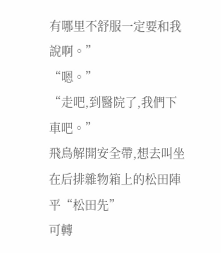有哪里不舒服一定要和我說啊。”
“嗯。”
“走吧,到醫院了,我們下車吧。”
飛鳥解開安全帶,想去叫坐在后排雜物箱上的松田陣平“松田先”
可轉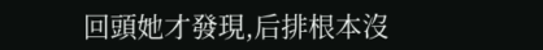回頭她才發現,后排根本沒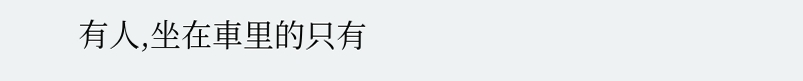有人,坐在車里的只有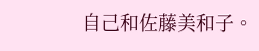自己和佐藤美和子。